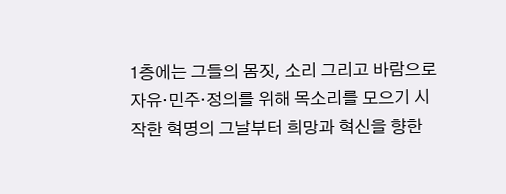1층에는 그들의 몸짓, 소리 그리고 바람으로 자유‧민주‧정의를 위해 목소리를 모으기 시작한 혁명의 그날부터 희망과 혁신을 향한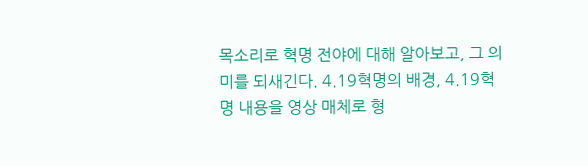목소리로 혁명 전야에 대해 알아보고, 그 의미를 되새긴다. 4.19혁명의 배경, 4.19혁명 내용을 영상 매체로 형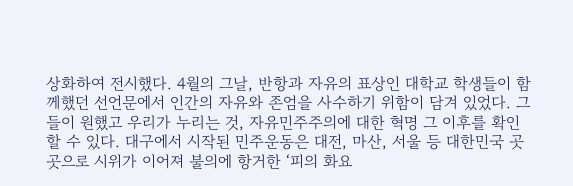상화하여 전시했다. 4월의 그날, 반항과 자유의 표상인 대학교 학생들이 함께했던 선언문에서 인간의 자유와 존엄을 사수하기 위함이 담겨 있었다. 그들이 원했고 우리가 누리는 것, 자유민주주의에 대한 혁명 그 이후를 확인할 수 있다. 대구에서 시작된 민주운동은 대전, 마산, 서울 등 대한민국 곳곳으로 시위가 이어져 불의에 항거한 ‘피의 화요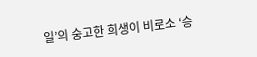일’의 숭고한 희생이 비로소 ‘승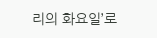리의 화요일’로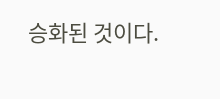승화된 것이다.